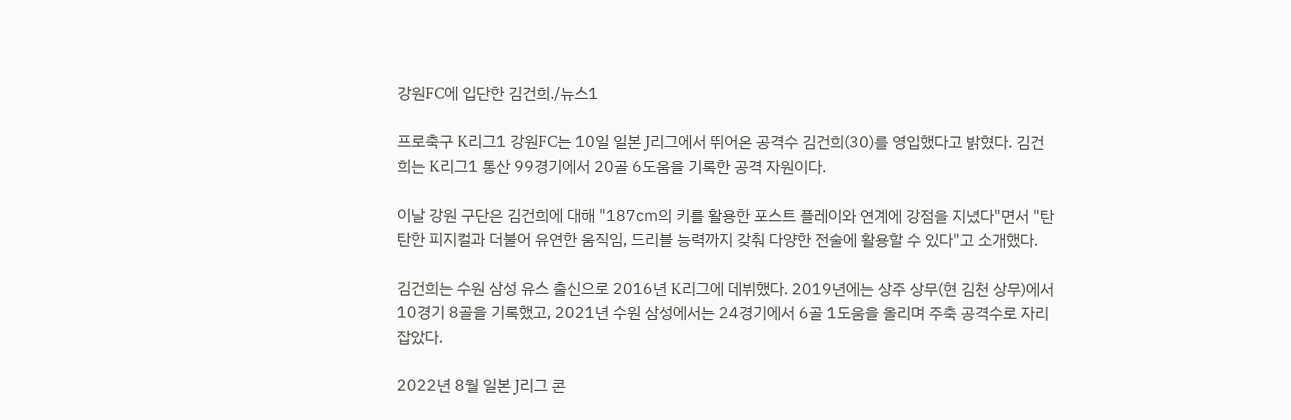강원FC에 입단한 김건희./뉴스1

프로축구 K리그1 강원FC는 10일 일본 J리그에서 뛰어온 공격수 김건희(30)를 영입했다고 밝혔다. 김건희는 K리그1 통산 99경기에서 20골 6도움을 기록한 공격 자원이다.

이날 강원 구단은 김건희에 대해 "187㎝의 키를 활용한 포스트 플레이와 연계에 강점을 지녔다"면서 "탄탄한 피지컬과 더불어 유연한 움직임, 드리블 능력까지 갖춰 다양한 전술에 활용할 수 있다"고 소개했다.

김건희는 수원 삼성 유스 출신으로 2016년 K리그에 데뷔했다. 2019년에는 상주 상무(현 김천 상무)에서 10경기 8골을 기록했고, 2021년 수원 삼성에서는 24경기에서 6골 1도움을 올리며 주축 공격수로 자리 잡았다.

2022년 8월 일본 J리그 콘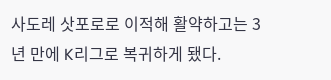사도레 삿포로로 이적해 활약하고는 3년 만에 K리그로 복귀하게 됐다.